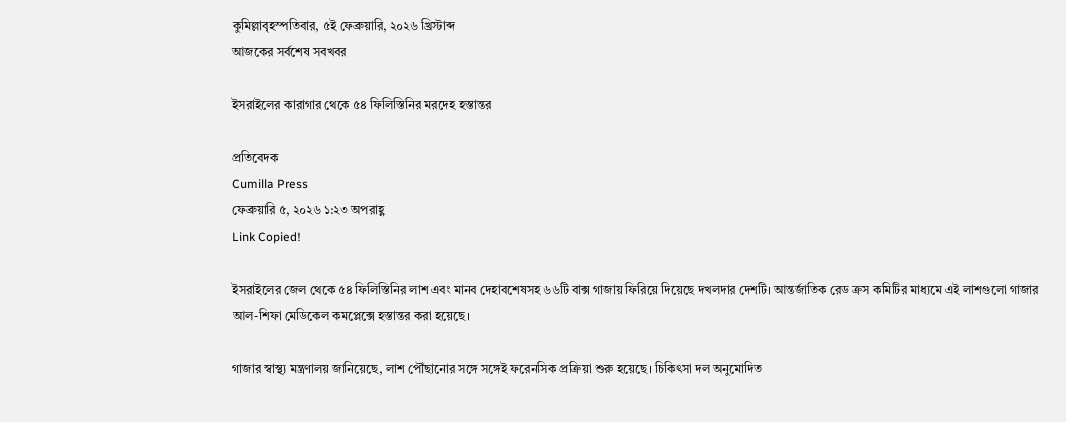কুমিল্লাবৃহস্পতিবার, ৫ই ফেব্রুয়ারি, ২০২৬ খ্রিস্টাব্দ
আজকের সর্বশেষ সবখবর

ইসরাইলের কারাগার থেকে ৫৪ ফিলিস্তিনির মরদেহ হস্তান্তর

প্রতিবেদক
Cumilla Press
ফেব্রুয়ারি ৫, ২০২৬ ১:২৩ অপরাহ্ণ
Link Copied!

ইসরাইলের জেল থেকে ৫৪ ফিলিস্তিনির লাশ এবং মানব দেহাবশেষসহ ৬৬টি বাক্স গাজায় ফিরিয়ে দিয়েছে দখলদার দেশটি। আন্তর্জাতিক রেড ক্রস কমিটির মাধ্যমে এই লাশগুলো গাজার আল-শিফা মেডিকেল কমপ্লেক্সে হস্তান্তর করা হয়েছে।

গাজার স্বাস্থ্য মন্ত্রণালয় জানিয়েছে, লাশ পৌঁছানোর সঙ্গে সঙ্গেই ফরেনসিক প্রক্রিয়া শুরু হয়েছে। চিকিৎসা দল অনুমোদিত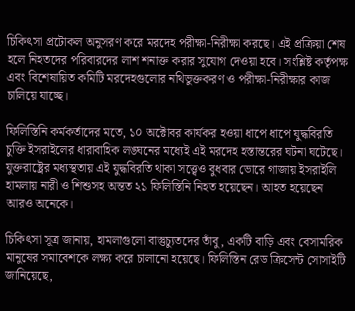চিকিৎসা প্রটোকল অনুসরণ করে মরদেহ পরীক্ষা-নিরীক্ষা করছে। এই প্রক্রিয়া শেষ হলে নিহতদের পরিবারদের লাশ শনাক্ত করার সুযোগ দেওয়া হবে। সংশ্লিষ্ট কর্তৃপক্ষ এবং বিশেষায়িত কমিটি মরদেহগুলোর নথিভুক্তকরণ ও পরীক্ষা-নিরীক্ষার কাজ চালিয়ে যাচ্ছে।

ফিলিস্তিনি কর্মকর্তাদের মতে, ১০ অক্টোবর কার্যকর হওয়া ধাপে ধাপে যুদ্ধবিরতি চুক্তি ইসরাইলের ধারাবাহিক লঙ্ঘনের মধ্যেই এই মরদেহ হস্তান্তরের ঘটনা ঘটেছে। যুক্তরাষ্ট্রের মধ্যস্থতায় এই যুদ্ধবিরতি থাকা সত্ত্বেও বুধবার ভোরে গাজায় ইসরাইলি হামলায় নারী ও শিশুসহ অন্তত ২১ ফিলিস্তিনি নিহত হয়েছেন। আহত হয়েছেন আরও অনেকে।

চিকিৎসা সূত্র জানায়, হামলাগুলো বাস্তুচ্যুতদের তাঁবু, একটি বাড়ি এবং বেসামরিক মানুষের সমাবেশকে লক্ষ্য করে চালানো হয়েছে। ফিলিস্তিন রেড ক্রিসেন্ট সোসাইটি জানিয়েছে,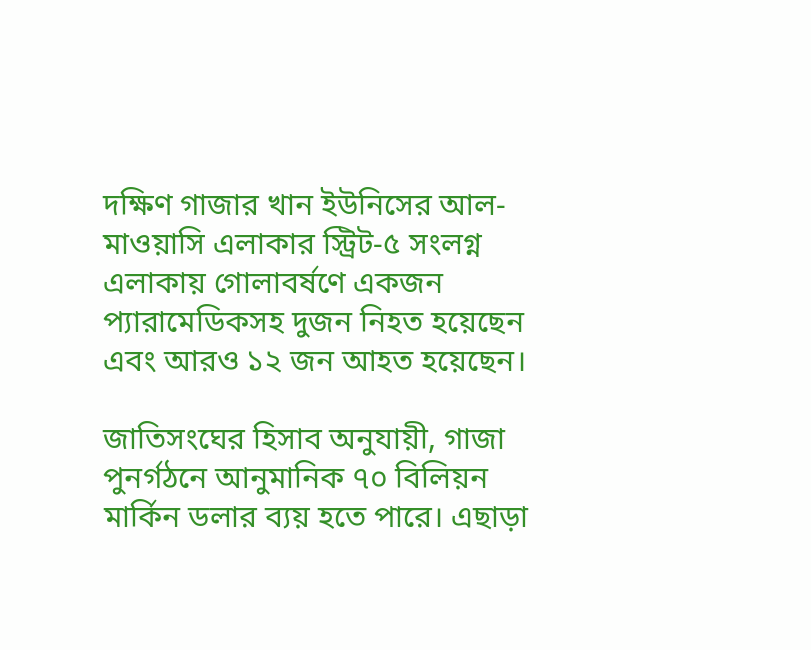দক্ষিণ গাজার খান ইউনিসের আল-মাওয়াসি এলাকার স্ট্রিট-৫ সংলগ্ন এলাকায় গোলাবর্ষণে একজন প্যারামেডিকসহ দুজন নিহত হয়েছেন এবং আরও ১২ জন আহত হয়েছেন।

জাতিসংঘের হিসাব অনুযায়ী, গাজা পুনর্গঠনে আনুমানিক ৭০ বিলিয়ন মার্কিন ডলার ব্যয় হতে পারে। এছাড়া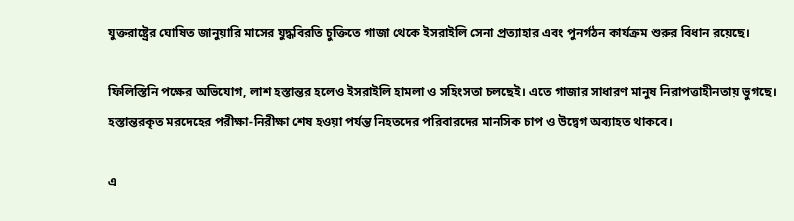যুক্তরাষ্ট্রের ঘোষিত জানুয়ারি মাসের যুদ্ধবিরতি চুক্তিতে গাজা থেকে ইসরাইলি সেনা প্রত্যাহার এবং পুনর্গঠন কার্যক্রম শুরুর বিধান রয়েছে।

ফিলিস্তিনি পক্ষের অভিযোগ, লাশ হস্তান্তর হলেও ইসরাইলি হামলা ও সহিংসতা চলছেই। এতে গাজার সাধারণ মানুষ নিরাপত্তাহীনতায় ভুগছে। হস্তান্তরকৃত মরদেহের পরীক্ষা-নিরীক্ষা শেষ হওয়া পর্যন্ত নিহতদের পরিবারদের মানসিক চাপ ও উদ্বেগ অব্যাহত থাকবে।

এ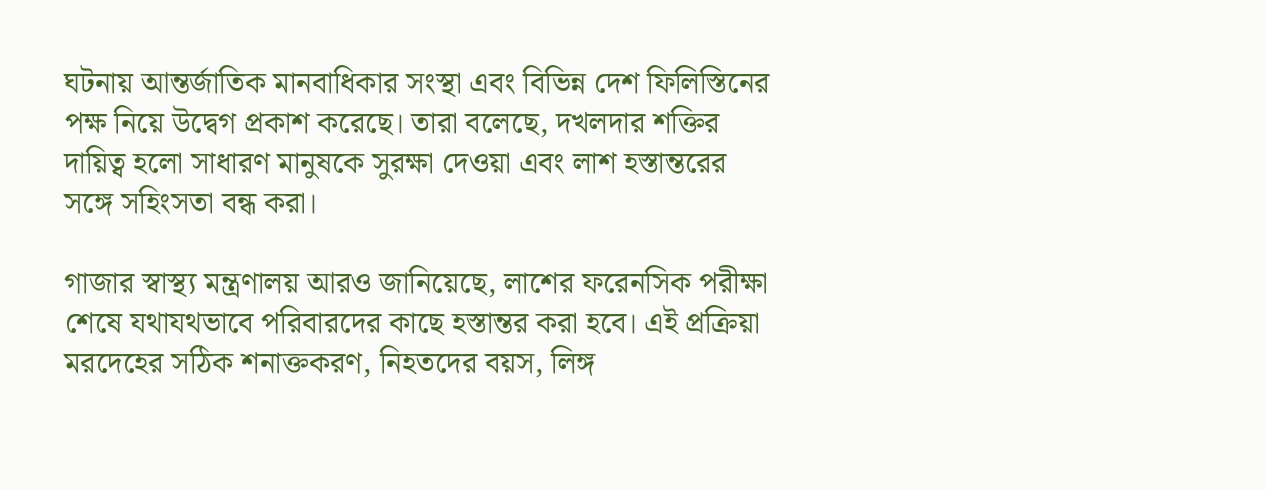ঘটনায় আন্তর্জাতিক মানবাধিকার সংস্থা এবং বিভিন্ন দেশ ফিলিস্তিনের পক্ষ নিয়ে উদ্বেগ প্রকাশ করেছে। তারা বলেছে, দখলদার শক্তির দায়িত্ব হলো সাধারণ মানুষকে সুরক্ষা দেওয়া এবং লাশ হস্তান্তরের সঙ্গে সহিংসতা বন্ধ করা।

গাজার স্বাস্থ্য মন্ত্রণালয় আরও জানিয়েছে, লাশের ফরেনসিক পরীক্ষা শেষে যথাযথভাবে পরিবারদের কাছে হস্তান্তর করা হবে। এই প্রক্রিয়া মরদেহের সঠিক শনাক্তকরণ, নিহতদের বয়স, লিঙ্গ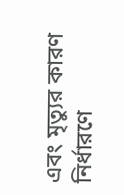এবং মৃত্যুর কারণ নির্ধারণে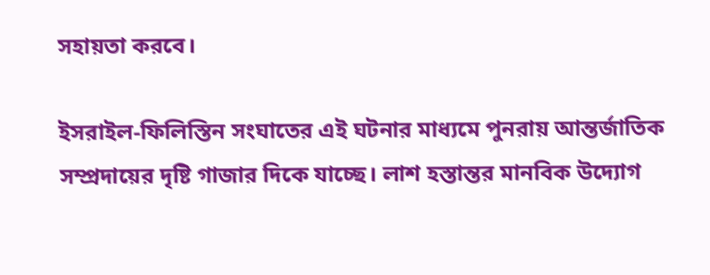সহায়তা করবে।

ইসরাইল-ফিলিস্তিন সংঘাতের এই ঘটনার মাধ্যমে পুনরায় আন্তর্জাতিক সম্প্রদায়ের দৃষ্টি গাজার দিকে যাচ্ছে। লাশ হস্তান্তর মানবিক উদ্যোগ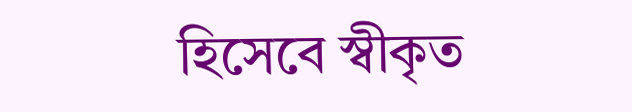হিসেবে স্বীকৃত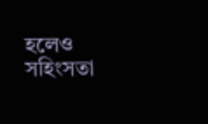হলেও সহিংসতা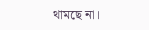থামছে না।